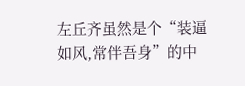左丘齐虽然是个“装逼如风,常伴吾身”的中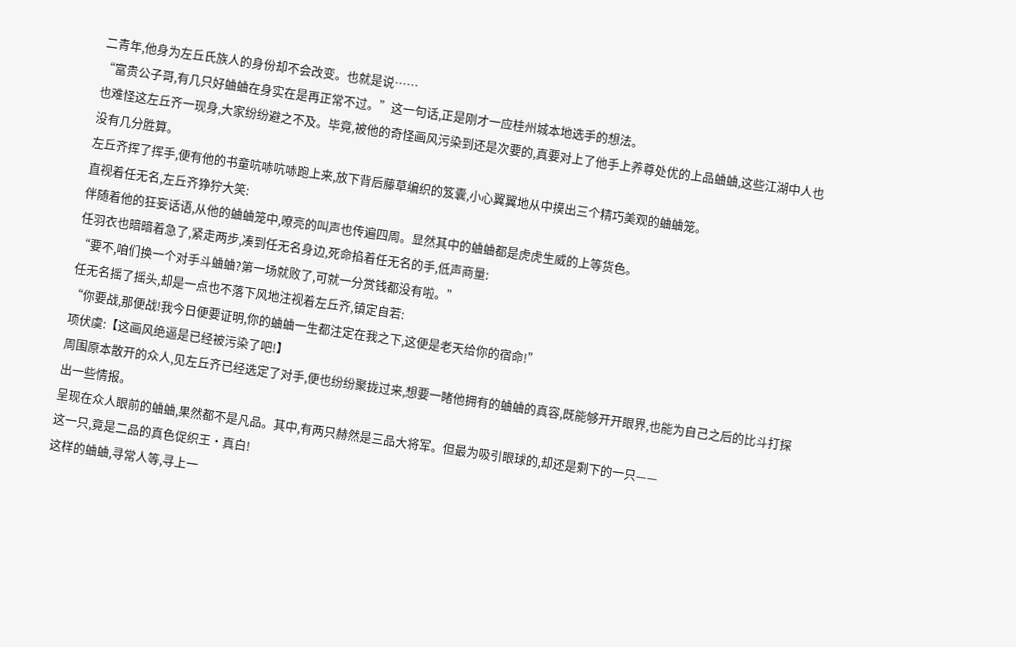二青年,他身为左丘氏族人的身份却不会改变。也就是说……
“富贵公子哥,有几只好蛐蛐在身实在是再正常不过。”这一句话,正是刚才一应桂州城本地选手的想法。
也难怪这左丘齐一现身,大家纷纷避之不及。毕竟,被他的奇怪画风污染到还是次要的,真要对上了他手上养尊处优的上品蛐蛐,这些江湖中人也没有几分胜算。
左丘齐挥了挥手,便有他的书童吭哧吭哧跑上来,放下背后藤草编织的笈囊,小心翼翼地从中摸出三个精巧美观的蛐蛐笼。
直视着任无名,左丘齐狰狞大笑:
伴随着他的狂妄话语,从他的蛐蛐笼中,嘹亮的叫声也传遍四周。显然其中的蛐蛐都是虎虎生威的上等货色。
任羽衣也暗暗着急了,紧走两步,凑到任无名身边,死命掐着任无名的手,低声商量:
“要不,咱们换一个对手斗蛐蛐?第一场就败了,可就一分赏钱都没有啦。”
任无名摇了摇头,却是一点也不落下风地注视着左丘齐,镇定自若:
“你要战,那便战!我今日便要证明,你的蛐蛐一生都注定在我之下,这便是老天给你的宿命!”
项伏虞:【这画风绝逼是已经被污染了吧!】
周围原本散开的众人,见左丘齐已经选定了对手,便也纷纷聚拢过来,想要一睹他拥有的蛐蛐的真容,既能够开开眼界,也能为自己之后的比斗打探出一些情报。
呈现在众人眼前的蛐蛐,果然都不是凡品。其中,有两只赫然是三品大将军。但最为吸引眼球的,却还是剩下的一只——
这一只,竟是二品的真色促织王·真白!
这样的蛐蛐,寻常人等,寻上一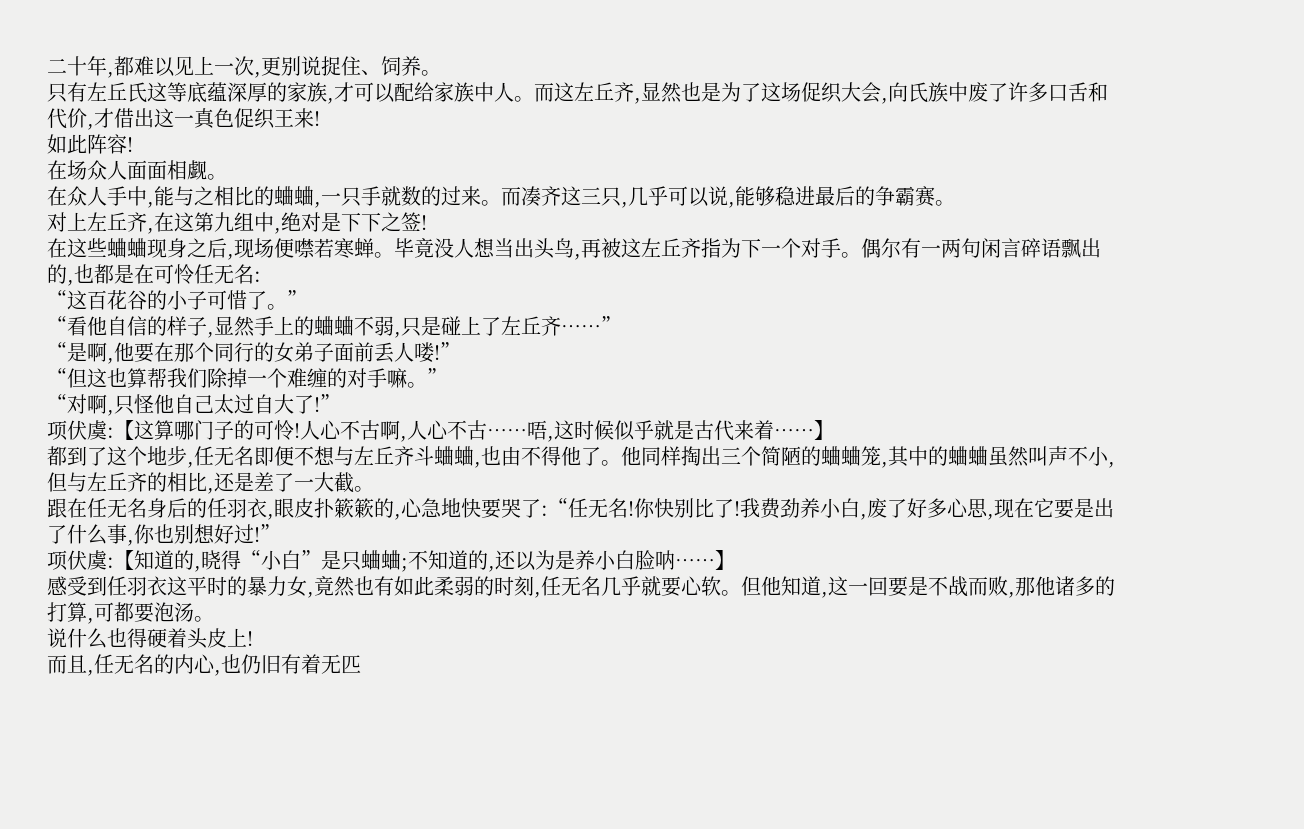二十年,都难以见上一次,更别说捉住、饲养。
只有左丘氏这等底蕴深厚的家族,才可以配给家族中人。而这左丘齐,显然也是为了这场促织大会,向氏族中废了许多口舌和代价,才借出这一真色促织王来!
如此阵容!
在场众人面面相觑。
在众人手中,能与之相比的蛐蛐,一只手就数的过来。而凑齐这三只,几乎可以说,能够稳进最后的争霸赛。
对上左丘齐,在这第九组中,绝对是下下之签!
在这些蛐蛐现身之后,现场便噤若寒蝉。毕竟没人想当出头鸟,再被这左丘齐指为下一个对手。偶尔有一两句闲言碎语飘出的,也都是在可怜任无名:
“这百花谷的小子可惜了。”
“看他自信的样子,显然手上的蛐蛐不弱,只是碰上了左丘齐……”
“是啊,他要在那个同行的女弟子面前丢人喽!”
“但这也算帮我们除掉一个难缠的对手嘛。”
“对啊,只怪他自己太过自大了!”
项伏虞:【这算哪门子的可怜!人心不古啊,人心不古……唔,这时候似乎就是古代来着……】
都到了这个地步,任无名即便不想与左丘齐斗蛐蛐,也由不得他了。他同样掏出三个简陋的蛐蛐笼,其中的蛐蛐虽然叫声不小,但与左丘齐的相比,还是差了一大截。
跟在任无名身后的任羽衣,眼皮扑簌簌的,心急地快要哭了:“任无名!你快别比了!我费劲养小白,废了好多心思,现在它要是出了什么事,你也别想好过!”
项伏虞:【知道的,晓得“小白”是只蛐蛐;不知道的,还以为是养小白脸呐……】
感受到任羽衣这平时的暴力女,竟然也有如此柔弱的时刻,任无名几乎就要心软。但他知道,这一回要是不战而败,那他诸多的打算,可都要泡汤。
说什么也得硬着头皮上!
而且,任无名的内心,也仍旧有着无匹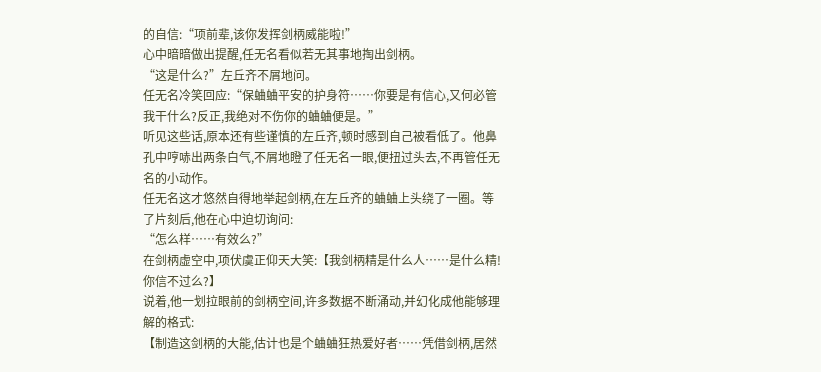的自信:“项前辈,该你发挥剑柄威能啦!”
心中暗暗做出提醒,任无名看似若无其事地掏出剑柄。
“这是什么?”左丘齐不屑地问。
任无名冷笑回应:“保蛐蛐平安的护身符……你要是有信心,又何必管我干什么?反正,我绝对不伤你的蛐蛐便是。”
听见这些话,原本还有些谨慎的左丘齐,顿时感到自己被看低了。他鼻孔中哼哧出两条白气,不屑地瞪了任无名一眼,便扭过头去,不再管任无名的小动作。
任无名这才悠然自得地举起剑柄,在左丘齐的蛐蛐上头绕了一圈。等了片刻后,他在心中迫切询问:
“怎么样……有效么?”
在剑柄虚空中,项伏虞正仰天大笑:【我剑柄精是什么人……是什么精!你信不过么?】
说着,他一划拉眼前的剑柄空间,许多数据不断涌动,并幻化成他能够理解的格式:
【制造这剑柄的大能,估计也是个蛐蛐狂热爱好者……凭借剑柄,居然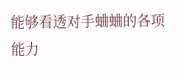能够看透对手蛐蛐的各项能力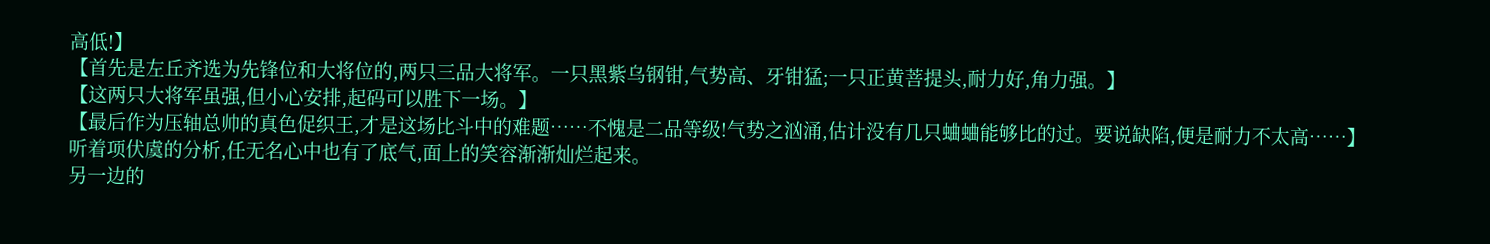高低!】
【首先是左丘齐选为先锋位和大将位的,两只三品大将军。一只黑紫乌钢钳,气势高、牙钳猛;一只正黄菩提头,耐力好,角力强。】
【这两只大将军虽强,但小心安排,起码可以胜下一场。】
【最后作为压轴总帅的真色促织王,才是这场比斗中的难题……不愧是二品等级!气势之汹涌,估计没有几只蛐蛐能够比的过。要说缺陷,便是耐力不太高……】
听着项伏虞的分析,任无名心中也有了底气,面上的笑容渐渐灿烂起来。
另一边的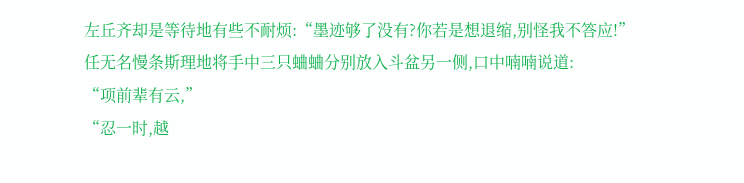左丘齐却是等待地有些不耐烦:“墨迹够了没有?你若是想退缩,别怪我不答应!”
任无名慢条斯理地将手中三只蛐蛐分别放入斗盆另一侧,口中喃喃说道:
“项前辈有云,”
“忍一时,越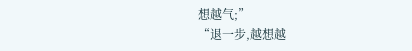想越气;”
“退一步,越想越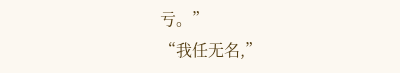亏。”
“我任无名,”